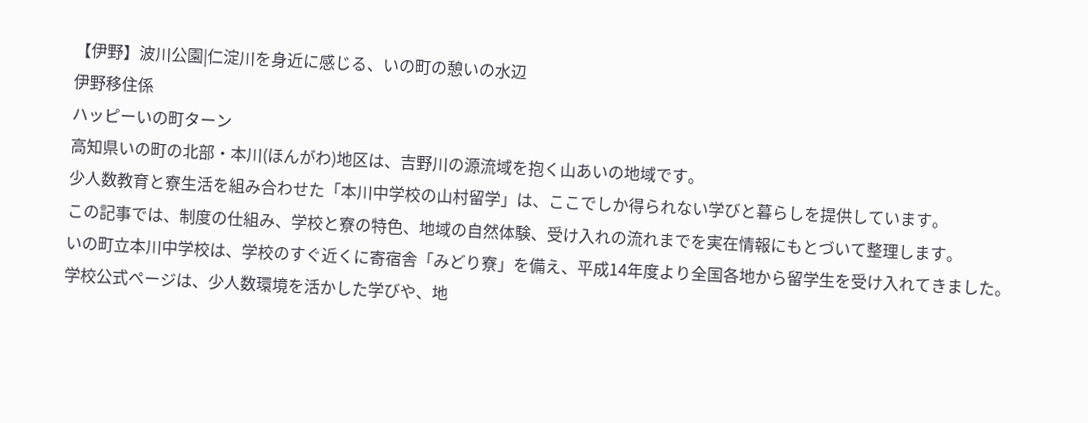【伊野】波川公園|仁淀川を身近に感じる、いの町の憩いの水辺
伊野移住係
ハッピーいの町ターン
高知県いの町の北部・本川(ほんがわ)地区は、吉野川の源流域を抱く山あいの地域です。
少人数教育と寮生活を組み合わせた「本川中学校の山村留学」は、ここでしか得られない学びと暮らしを提供しています。
この記事では、制度の仕組み、学校と寮の特色、地域の自然体験、受け入れの流れまでを実在情報にもとづいて整理します。
いの町立本川中学校は、学校のすぐ近くに寄宿舎「みどり寮」を備え、平成14年度より全国各地から留学生を受け入れてきました。
学校公式ページは、少人数環境を活かした学びや、地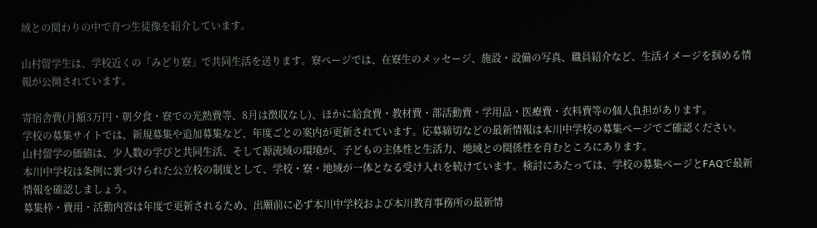域との関わりの中で育つ生徒像を紹介しています。

山村留学生は、学校近くの「みどり寮」で共同生活を送ります。寮ページでは、在寮生のメッセージ、施設・設備の写真、職員紹介など、生活イメージを掴める情報が公開されています。

寄宿舎費(月額3万円・朝夕食・寮での光熱費等、8月は徴収なし)、ほかに給食費・教材費・部活動費・学用品・医療費・衣料費等の個人負担があります。
学校の募集サイトでは、新規募集や追加募集など、年度ごとの案内が更新されています。応募締切などの最新情報は本川中学校の募集ページでご確認ください。
山村留学の価値は、少人数の学びと共同生活、そして源流域の環境が、子どもの主体性と生活力、地域との関係性を育むところにあります。
本川中学校は条例に裏づけられた公立校の制度として、学校・寮・地域が一体となる受け入れを続けています。検討にあたっては、学校の募集ページとFAQで最新情報を確認しましょう。
募集枠・費用・活動内容は年度で更新されるため、出願前に必ず本川中学校および本川教育事務所の最新情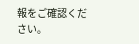報をご確認ください。